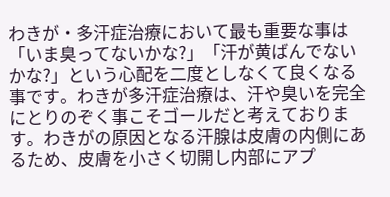わきが・多汗症治療において最も重要な事は「いま臭ってないかな?」「汗が黄ばんでないかな?」という心配を二度としなくて良くなる事です。わきが多汗症治療は、汗や臭いを完全にとりのぞく事こそゴールだと考えております。わきがの原因となる汗腺は皮膚の内側にあるため、皮膚を小さく切開し内部にアプ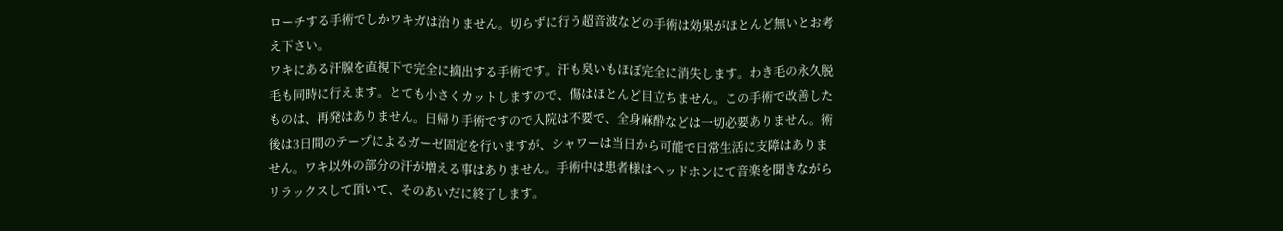ローチする手術でしかワキガは治りません。切らずに行う超音波などの手術は効果がほとんど無いとお考え下さい。
ワキにある汗腺を直視下で完全に摘出する手術です。汗も臭いもほぼ完全に消失します。わき毛の永久脱毛も同時に行えます。とても小さくカットしますので、傷はほとんど目立ちません。この手術で改善したものは、再発はありません。日帰り手術ですので入院は不要で、全身麻酔などは一切必要ありません。術後は3日間のテープによるガーゼ固定を行いますが、シャワーは当日から可能で日常生活に支障はありません。ワキ以外の部分の汗が増える事はありません。手術中は患者様はヘッドホンにて音楽を聞きながらリラックスして頂いて、そのあいだに終了します。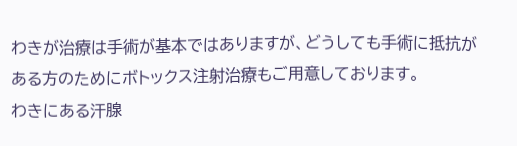わきが治療は手術が基本ではありますが、どうしても手術に抵抗がある方のためにボトックス注射治療もご用意しております。
わきにある汗腺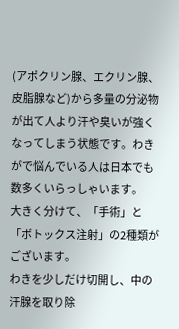(アポクリン腺、エクリン腺、皮脂腺など)から多量の分泌物が出て人より汗や臭いが強くなってしまう状態です。わきがで悩んでいる人は日本でも数多くいらっしゃいます。
大きく分けて、「手術」と「ボトックス注射」の2種類がございます。
わきを少しだけ切開し、中の汗腺を取り除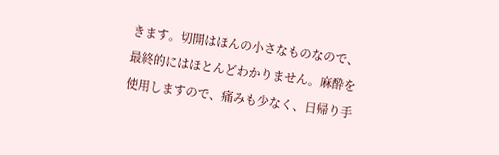きます。切開はほんの小さなものなので、最終的にはほとんどわかりません。麻酔を使用しますので、痛みも少なく、日帰り手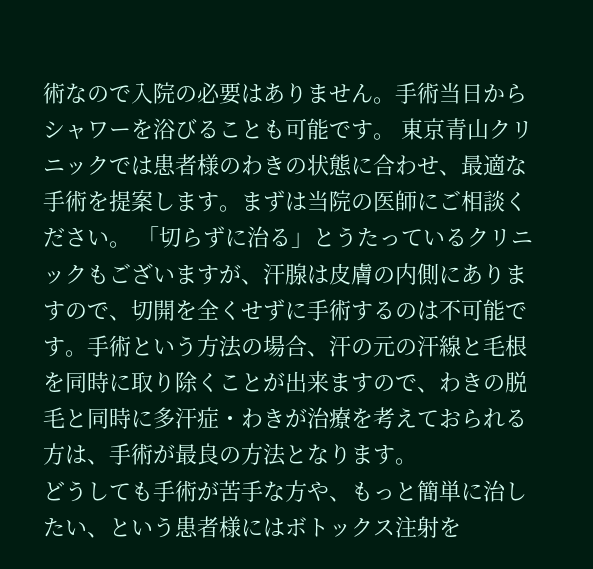術なので入院の必要はありません。手術当日からシャワーを浴びることも可能です。 東京青山クリニックでは患者様のわきの状態に合わせ、最適な手術を提案します。まずは当院の医師にご相談ください。 「切らずに治る」とうたっているクリニックもございますが、汗腺は皮膚の内側にありますので、切開を全くせずに手術するのは不可能です。手術という方法の場合、汗の元の汗線と毛根を同時に取り除くことが出来ますので、わきの脱毛と同時に多汗症・わきが治療を考えておられる方は、手術が最良の方法となります。
どうしても手術が苦手な方や、もっと簡単に治したい、という患者様にはボトックス注射を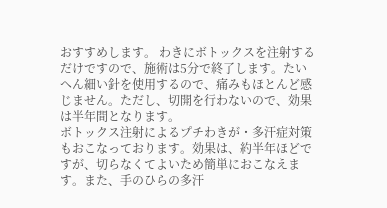おすすめします。 わきにボトックスを注射するだけですので、施術は5分で終了します。たいへん細い針を使用するので、痛みもほとんど感じません。ただし、切開を行わないので、効果は半年間となります。
ボトックス注射によるプチわきが・多汗症対策もおこなっております。効果は、約半年ほどですが、切らなくてよいため簡単におこなえます。また、手のひらの多汗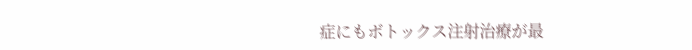症にもボトックス注射治療が最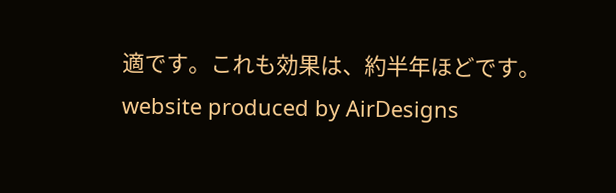適です。これも効果は、約半年ほどです。
website produced by AirDesigns